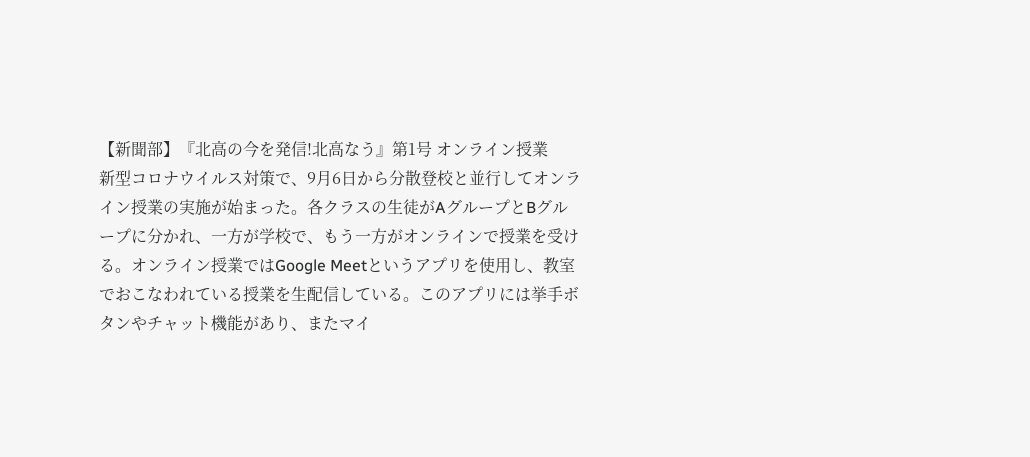【新聞部】『北高の今を発信!北高なう』第1号 オンライン授業
新型コロナウイルス対策で、9月6日から分散登校と並行してオンライン授業の実施が始まった。各クラスの生徒がAグループとBグループに分かれ、一方が学校で、もう一方がオンラインで授業を受ける。オンライン授業ではGoogle Meetというアプリを使用し、教室でおこなわれている授業を生配信している。このアプリには挙手ボタンやチャット機能があり、またマイ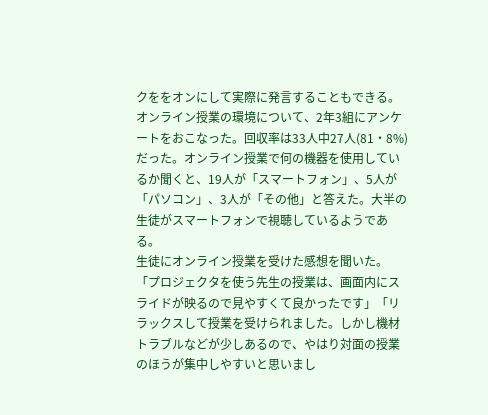クををオンにして実際に発言することもできる。
オンライン授業の環境について、2年3組にアンケートをおこなった。回収率は33人中27人(81・8%)だった。オンライン授業で何の機器を使用しているか聞くと、19人が「スマートフォン」、5人が「パソコン」、3人が「その他」と答えた。大半の生徒がスマートフォンで視聴しているようである。
生徒にオンライン授業を受けた感想を聞いた。「プロジェクタを使う先生の授業は、画面内にスライドが映るので見やすくて良かったです」「リラックスして授業を受けられました。しかし機材トラブルなどが少しあるので、やはり対面の授業のほうが集中しやすいと思いまし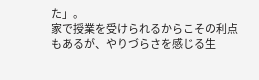た」。
家で授業を受けられるからこその利点もあるが、やりづらさを感じる生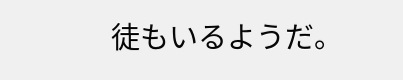徒もいるようだ。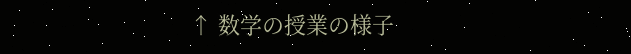↑ 数学の授業の様子